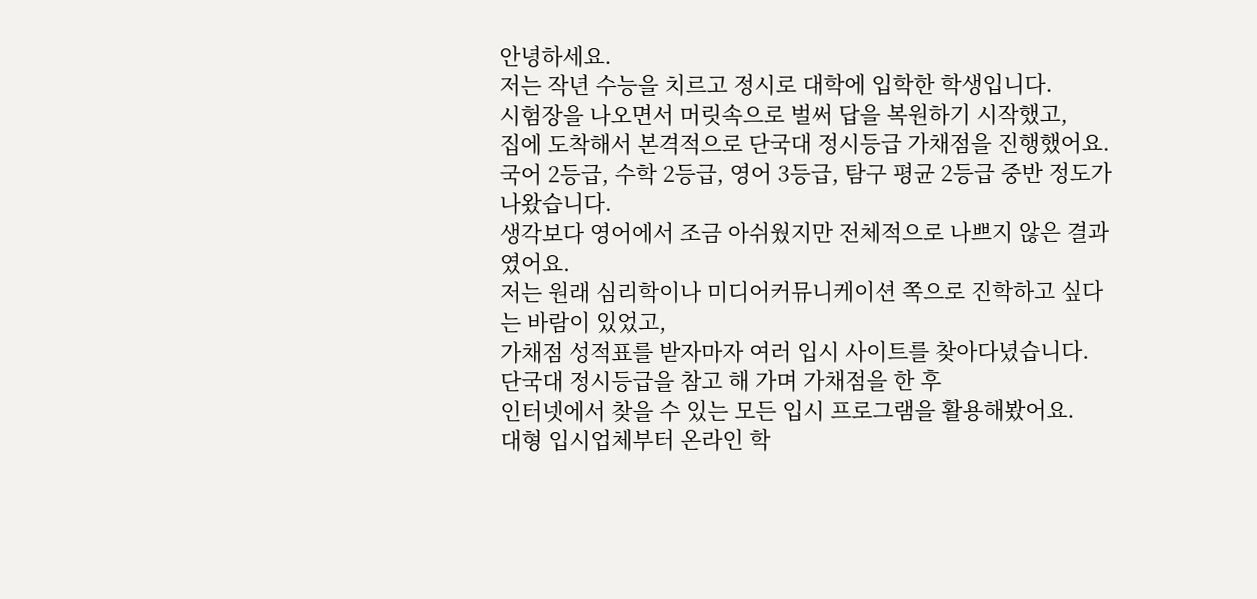안녕하세요.
저는 작년 수능을 치르고 정시로 대학에 입학한 학생입니다.
시험장을 나오면서 머릿속으로 벌써 답을 복원하기 시작했고,
집에 도착해서 본격적으로 단국대 정시등급 가채점을 진행했어요.
국어 2등급, 수학 2등급, 영어 3등급, 탐구 평균 2등급 중반 정도가 나왔습니다.
생각보다 영어에서 조금 아쉬웠지만 전체적으로 나쁘지 않은 결과였어요.
저는 원래 심리학이나 미디어커뮤니케이션 쪽으로 진학하고 싶다는 바람이 있었고,
가채점 성적표를 받자마자 여러 입시 사이트를 찾아다녔습니다.
단국대 정시등급을 참고 해 가며 가채점을 한 후
인터넷에서 찾을 수 있는 모든 입시 프로그램을 활용해봤어요.
대형 입시업체부터 온라인 학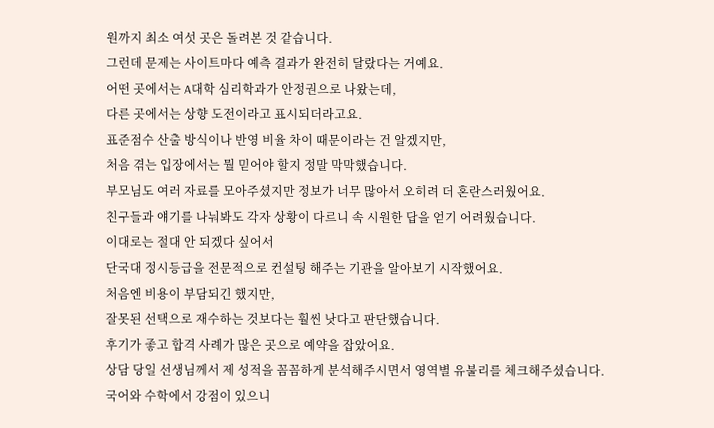원까지 최소 여섯 곳은 돌려본 것 같습니다.
그런데 문제는 사이트마다 예측 결과가 완전히 달랐다는 거예요.
어떤 곳에서는 A대학 심리학과가 안정권으로 나왔는데,
다른 곳에서는 상향 도전이라고 표시되더라고요.
표준점수 산출 방식이나 반영 비율 차이 때문이라는 건 알겠지만,
처음 겪는 입장에서는 뭘 믿어야 할지 정말 막막했습니다.
부모님도 여러 자료를 모아주셨지만 정보가 너무 많아서 오히려 더 혼란스러웠어요.
친구들과 얘기를 나눠봐도 각자 상황이 다르니 속 시원한 답을 얻기 어려웠습니다.
이대로는 절대 안 되겠다 싶어서
단국대 정시등급을 전문적으로 컨설팅 해주는 기관을 알아보기 시작했어요.
처음엔 비용이 부담되긴 했지만,
잘못된 선택으로 재수하는 것보다는 훨씬 낫다고 판단했습니다.
후기가 좋고 합격 사례가 많은 곳으로 예약을 잡았어요.
상담 당일 선생님께서 제 성적을 꼼꼼하게 분석해주시면서 영역별 유불리를 체크해주셨습니다.
국어와 수학에서 강점이 있으니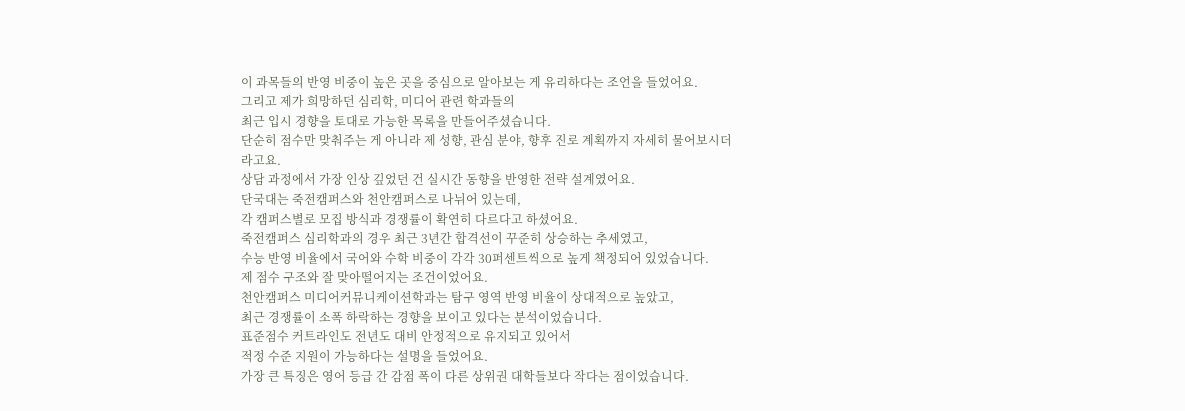이 과목들의 반영 비중이 높은 곳을 중심으로 알아보는 게 유리하다는 조언을 들었어요.
그리고 제가 희망하던 심리학, 미디어 관련 학과들의
최근 입시 경향을 토대로 가능한 목록을 만들어주셨습니다.
단순히 점수만 맞춰주는 게 아니라 제 성향, 관심 분야, 향후 진로 계획까지 자세히 물어보시더라고요.
상담 과정에서 가장 인상 깊었던 건 실시간 동향을 반영한 전략 설계였어요.
단국대는 죽전캠퍼스와 천안캠퍼스로 나뉘어 있는데,
각 캠퍼스별로 모집 방식과 경쟁률이 확연히 다르다고 하셨어요.
죽전캠퍼스 심리학과의 경우 최근 3년간 합격선이 꾸준히 상승하는 추세였고,
수능 반영 비율에서 국어와 수학 비중이 각각 30퍼센트씩으로 높게 책정되어 있었습니다.
제 점수 구조와 잘 맞아떨어지는 조건이었어요.
천안캠퍼스 미디어커뮤니케이션학과는 탐구 영역 반영 비율이 상대적으로 높았고,
최근 경쟁률이 소폭 하락하는 경향을 보이고 있다는 분석이었습니다.
표준점수 커트라인도 전년도 대비 안정적으로 유지되고 있어서
적정 수준 지원이 가능하다는 설명을 들었어요.
가장 큰 특징은 영어 등급 간 감점 폭이 다른 상위권 대학들보다 작다는 점이었습니다.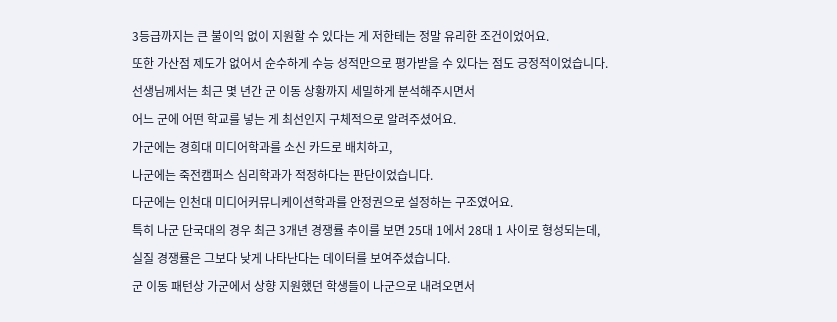3등급까지는 큰 불이익 없이 지원할 수 있다는 게 저한테는 정말 유리한 조건이었어요.
또한 가산점 제도가 없어서 순수하게 수능 성적만으로 평가받을 수 있다는 점도 긍정적이었습니다.
선생님께서는 최근 몇 년간 군 이동 상황까지 세밀하게 분석해주시면서
어느 군에 어떤 학교를 넣는 게 최선인지 구체적으로 알려주셨어요.
가군에는 경희대 미디어학과를 소신 카드로 배치하고,
나군에는 죽전캠퍼스 심리학과가 적정하다는 판단이었습니다.
다군에는 인천대 미디어커뮤니케이션학과를 안정권으로 설정하는 구조였어요.
특히 나군 단국대의 경우 최근 3개년 경쟁률 추이를 보면 25대 1에서 28대 1 사이로 형성되는데,
실질 경쟁률은 그보다 낮게 나타난다는 데이터를 보여주셨습니다.
군 이동 패턴상 가군에서 상향 지원했던 학생들이 나군으로 내려오면서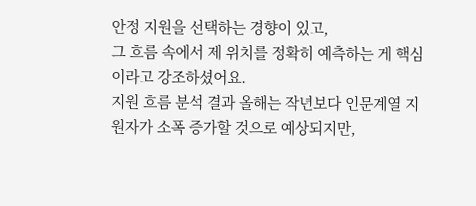안정 지원을 선택하는 경향이 있고,
그 흐름 속에서 제 위치를 정확히 예측하는 게 핵심이라고 강조하셨어요.
지원 흐름 분석 결과 올해는 작년보다 인문계열 지원자가 소폭 증가할 것으로 예상되지만,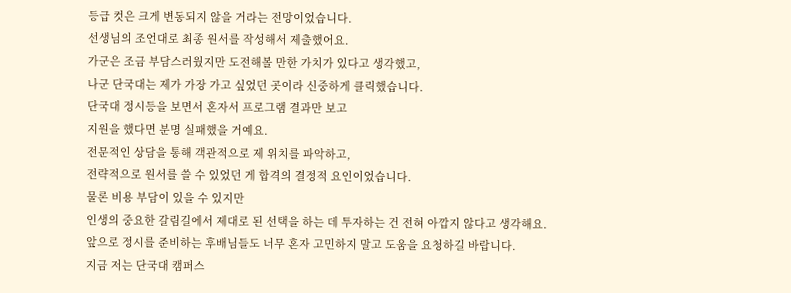등급 컷은 크게 변동되지 않을 거라는 전망이었습니다.
선생님의 조언대로 최종 원서를 작성해서 제출했어요.
가군은 조금 부담스러웠지만 도전해볼 만한 가치가 있다고 생각했고,
나군 단국대는 제가 가장 가고 싶었던 곳이라 신중하게 클릭했습니다.
단국대 정시등을 보면서 혼자서 프로그램 결과만 보고
지원을 했다면 분명 실패했을 거예요.
전문적인 상담을 통해 객관적으로 제 위치를 파악하고,
전략적으로 원서를 쓸 수 있었던 게 합격의 결정적 요인이었습니다.
물론 비용 부담이 있을 수 있지만
인생의 중요한 갈림길에서 제대로 된 선택을 하는 데 투자하는 건 전혀 아깝지 않다고 생각해요.
앞으로 정시를 준비하는 후배님들도 너무 혼자 고민하지 말고 도움을 요청하길 바랍니다.
지금 저는 단국대 캠퍼스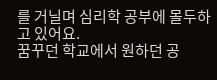를 거닐며 심리학 공부에 몰두하고 있어요.
꿈꾸던 학교에서 원하던 공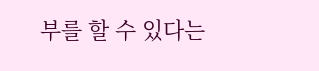부를 할 수 있다는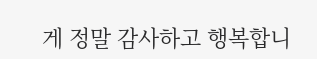게 정말 감사하고 행복합니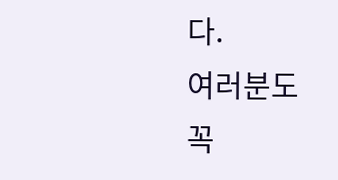다.
여러분도 꼭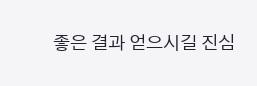좋은 결과 얻으시길 진심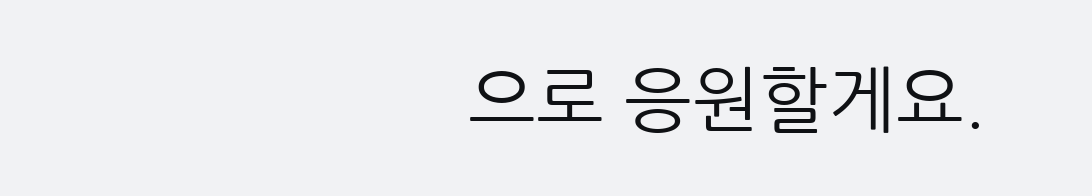으로 응원할게요.